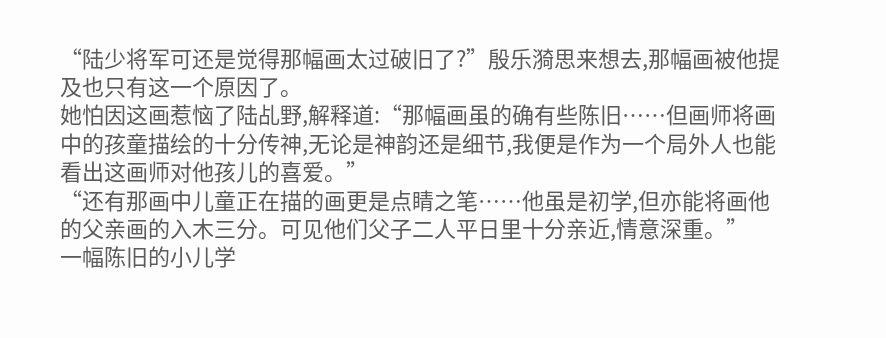“陆少将军可还是觉得那幅画太过破旧了?”殷乐漪思来想去,那幅画被他提及也只有这一个原因了。
她怕因这画惹恼了陆乩野,解释道:“那幅画虽的确有些陈旧……但画师将画中的孩童描绘的十分传神,无论是神韵还是细节,我便是作为一个局外人也能看出这画师对他孩儿的喜爱。”
“还有那画中儿童正在描的画更是点睛之笔……他虽是初学,但亦能将画他的父亲画的入木三分。可见他们父子二人平日里十分亲近,情意深重。”
一幅陈旧的小儿学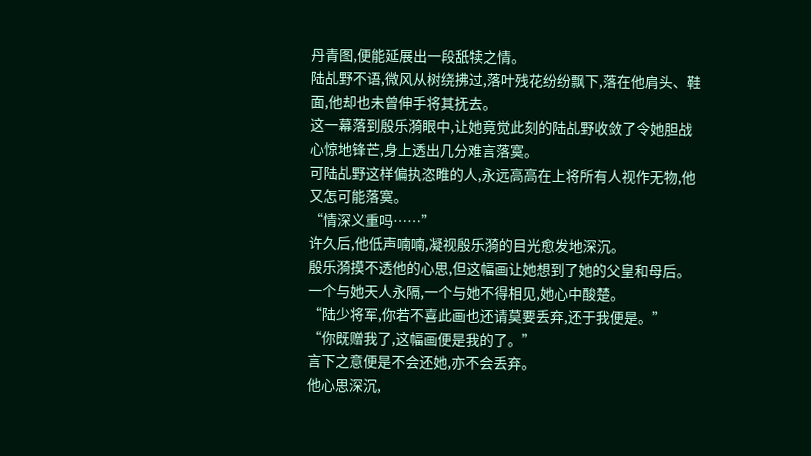丹青图,便能延展出一段舐犊之情。
陆乩野不语,微风从树绕拂过,落叶残花纷纷飘下,落在他肩头、鞋面,他却也未曾伸手将其抚去。
这一幕落到殷乐漪眼中,让她竟觉此刻的陆乩野收敛了令她胆战心惊地锋芒,身上透出几分难言落寞。
可陆乩野这样偏执恣睢的人,永远高高在上将所有人视作无物,他又怎可能落寞。
“情深义重吗……”
许久后,他低声喃喃,凝视殷乐漪的目光愈发地深沉。
殷乐漪摸不透他的心思,但这幅画让她想到了她的父皇和母后。
一个与她天人永隔,一个与她不得相见,她心中酸楚。
“陆少将军,你若不喜此画也还请莫要丢弃,还于我便是。”
“你既赠我了,这幅画便是我的了。”
言下之意便是不会还她,亦不会丢弃。
他心思深沉,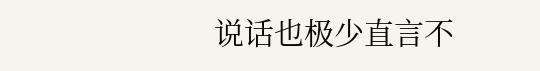说话也极少直言不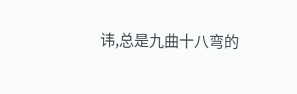讳,总是九曲十八弯的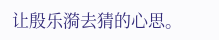让殷乐漪去猜的心思。